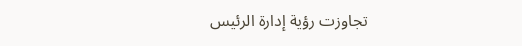تجاوزت رؤية إدارة الرئيس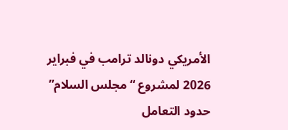الأمريكي دونالد ترامب في فبراير 2026 لمشروع “مجلس السلام” حدود التعامل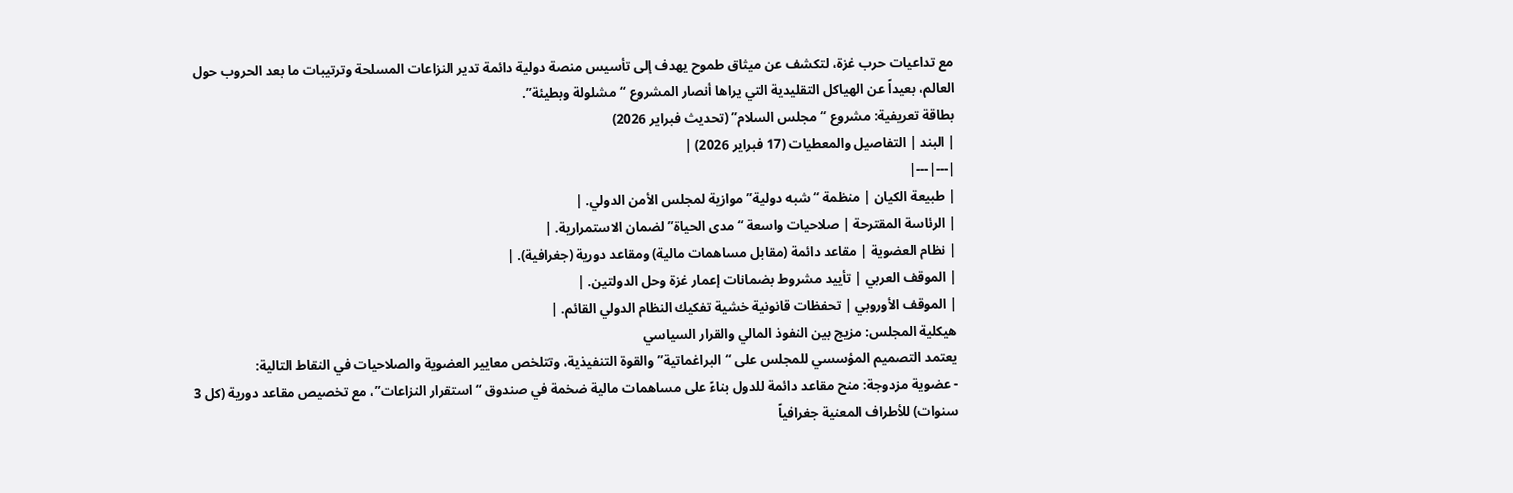مع تداعيات حرب غزة، لتكشف عن ميثاق طموح يهدف إلى تأسيس منصة دولية دائمة تدير النزاعات المسلحة وترتيبات ما بعد الحروب حول العالم، بعيداً عن الهياكل التقليدية التي يراها أنصار المشروع “مشلولة وبطيئة”.
بطاقة تعريفية: مشروع “مجلس السلام” (تحديث فبراير 2026)
| البند | التفاصيل والمعطيات (17 فبراير 2026) |
|---|---|
| طبيعة الكيان | منظمة “شبه دولية” موازية لمجلس الأمن الدولي. |
| الرئاسة المقترحة | صلاحيات واسعة “مدى الحياة” لضمان الاستمرارية. |
| نظام العضوية | مقاعد دائمة (مقابل مساهمات مالية) ومقاعد دورية (جغرافية). |
| الموقف العربي | تأييد مشروط بضمانات إعمار غزة وحل الدولتين. |
| الموقف الأوروبي | تحفظات قانونية خشية تفكيك النظام الدولي القائم. |
هيكلية المجلس: مزيج بين النفوذ المالي والقرار السياسي
يعتمد التصميم المؤسسي للمجلس على “البراغماتية” والقوة التنفيذية، وتتلخص معايير العضوية والصلاحيات في النقاط التالية:
- عضوية مزدوجة: منح مقاعد دائمة للدول بناءً على مساهمات مالية ضخمة في صندوق “استقرار النزاعات”، مع تخصيص مقاعد دورية (كل 3 سنوات) للأطراف المعنية جغرافياً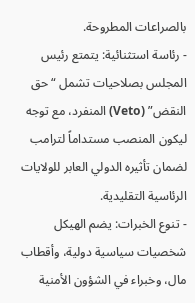بالصراعات المطروحة.
- رئاسة استثنائية: يتمتع رئيس المجلس بصلاحيات تشمل “حق النقض” (Veto) المنفرد، مع توجه ليكون المنصب مستداماً لترامب لضمان تأثيره الدولي العابر للولايات الرئاسية التقليدية.
- تنوع الخبرات: يضم الهيكل شخصيات سياسية دولية، وأقطاب مال، وخبراء في الشؤون الأمنية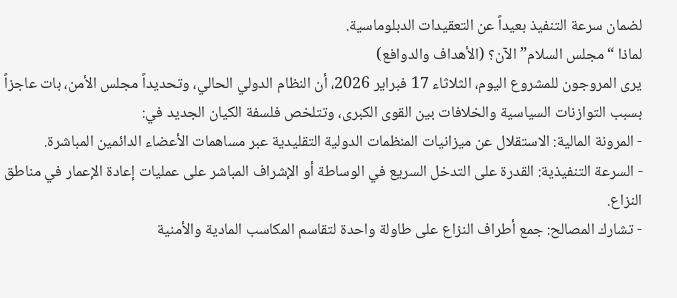لضمان سرعة التنفيذ بعيداً عن التعقيدات الدبلوماسية.
لماذا “مجلس السلام” الآن؟ (الأهداف والدوافع)
يرى المروجون للمشروع اليوم، الثلاثاء 17 فبراير 2026، أن النظام الدولي الحالي، وتحديداً مجلس الأمن، بات عاجزاً بسبب التوازنات السياسية والخلافات بين القوى الكبرى، وتتلخص فلسفة الكيان الجديد في:
- المرونة المالية: الاستقلال عن ميزانيات المنظمات الدولية التقليدية عبر مساهمات الأعضاء الدائمين المباشرة.
- السرعة التنفيذية: القدرة على التدخل السريع في الوساطة أو الإشراف المباشر على عمليات إعادة الإعمار في مناطق النزاع.
- تشارك المصالح: جمع أطراف النزاع على طاولة واحدة لتقاسم المكاسب المادية والأمنية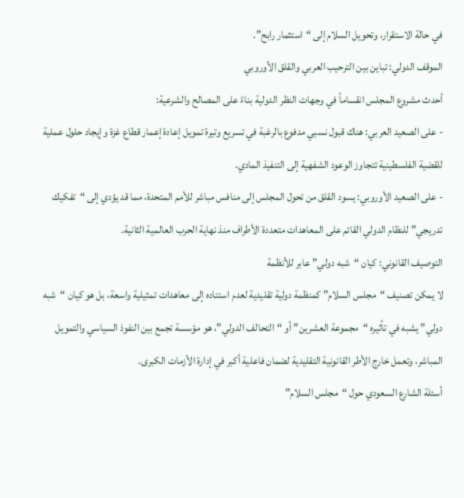في حالة الاستقرار، وتحويل السلام إلى “استثمار رابح”.
الموقف الدولي: تباين بين الترحيب العربي والقلق الأوروبي
أحدث مشروع المجلس انقساماً في وجهات النظر الدولية بناءً على المصالح والشرعية:
- على الصعيد العربي: هناك قبول نسبي مدفوع بالرغبة في تسريع وتيرة تمويل إعادة إعمار قطاع غزة وإيجاد حلول عملية للقضية الفلسطينية تتجاوز الوعود الشفهية إلى التنفيذ المادي.
- على الصعيد الأوروبي: يسود القلق من تحول المجلس إلى منافس مباشر للأمم المتحدة، مما قد يؤدي إلى “تفكيك تدريجي” للنظام الدولي القائم على المعاهدات متعددة الأطراف منذ نهاية الحرب العالمية الثانية.
التوصيف القانوني: كيان “شبه دولي” عابر للأنظمة
لا يمكن تصنيف “مجلس السلام” كمنظمة دولية تقليدية لعدم استناده إلى معاهدات تمثيلية واسعة، بل هو كيان “شبه دولي” يشبه في تأثيره “مجموعة العشرين” أو “التحالف الدولي”، هو مؤسسة تجمع بين النفوذ السياسي والتمويل المباشر، وتعمل خارج الأطر القانونية التقليدية لضمان فاعلية أكبر في إدارة الأزمات الكبرى.
أسئلة الشارع السعودي حول “مجلس السلام”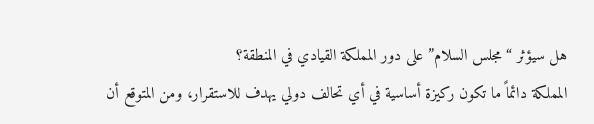هل سيؤثر “مجلس السلام” على دور المملكة القيادي في المنطقة؟
المملكة دائماً ما تكون ركيزة أساسية في أي تحالف دولي يهدف للاستقرار، ومن المتوقع أن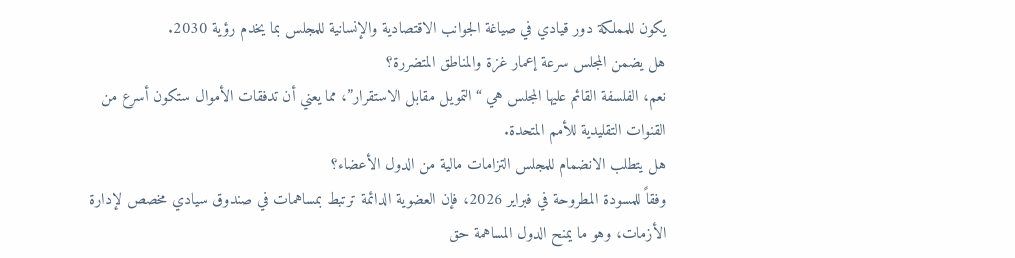يكون للمملكة دور قيادي في صياغة الجوانب الاقتصادية والإنسانية للمجلس بما يخدم رؤية 2030.
هل يضمن المجلس سرعة إعمار غزة والمناطق المتضررة؟
نعم، الفلسفة القائم عليها المجلس هي “التمويل مقابل الاستقرار”، مما يعني أن تدفقات الأموال ستكون أسرع من القنوات التقليدية للأمم المتحدة.
هل يتطلب الانضمام للمجلس التزامات مالية من الدول الأعضاء؟
وفقاً للمسودة المطروحة في فبراير 2026، فإن العضوية الدائمة ترتبط بمساهمات في صندوق سيادي مخصص لإدارة الأزمات، وهو ما يمنح الدول المساهمة حق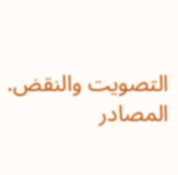التصويت والنقض.
المصادر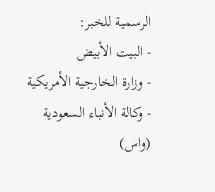الرسمية للخبر:
- البيت الأبيض
- وزارة الخارجية الأمريكية
- وكالة الأنباء السعودية (واس)